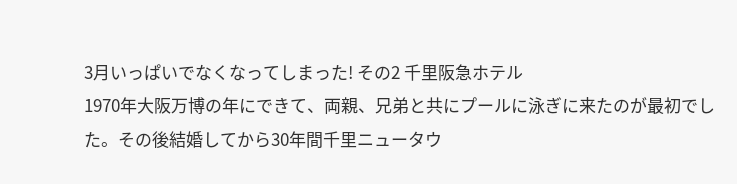3月いっぱいでなくなってしまった! その2 千里阪急ホテル
1970年大阪万博の年にできて、両親、兄弟と共にプールに泳ぎに来たのが最初でした。その後結婚してから30年間千里ニュータウ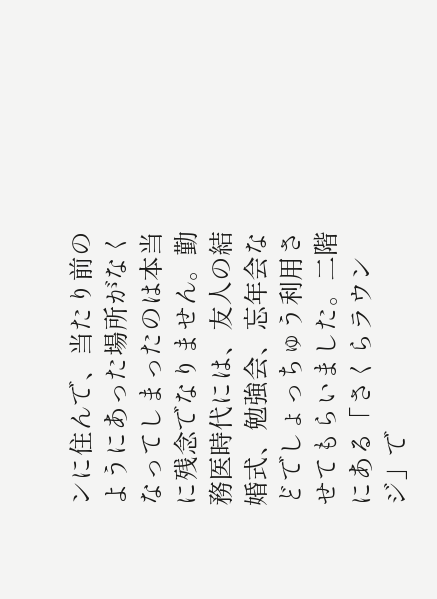ンに住んで、当たり前のようにあった場所がなくなってしまったのは本当に残念でなりません。勤務医時代には、友人の結婚式、勉強会、忘年会などでしょっちゅう利用させてもらいました。二階にある「さくらラウンジ」で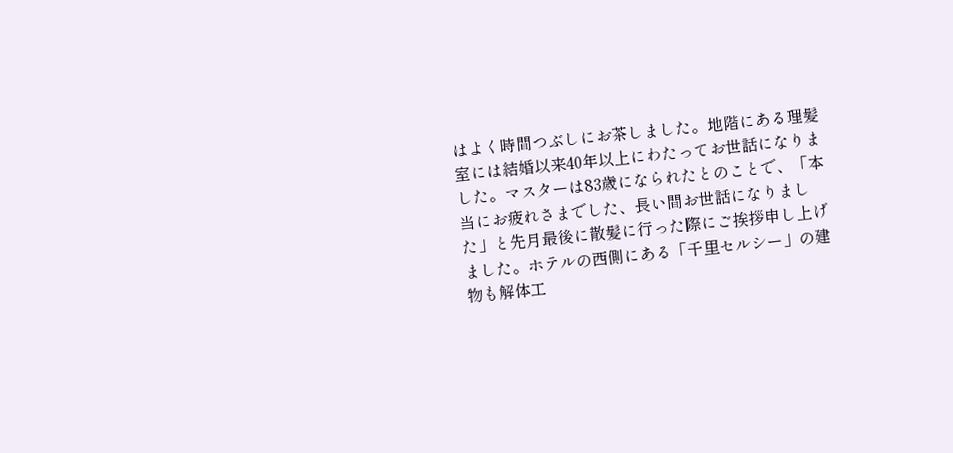はよく時間つぶしにお茶しました。地階にある理髪室には結婚以来40年以上にわたってお世話になりました。マスターは83歳になられたとのことで、「本当にお疲れさまでした、長い間お世話になりました」と先月最後に散髪に行った際にご挨拶申し上げました。ホテルの西側にある「千里セルシー」の建物も解体工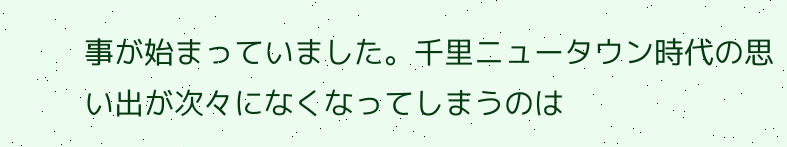事が始まっていました。千里ニュータウン時代の思い出が次々になくなってしまうのは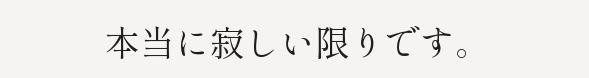本当に寂しい限りです。